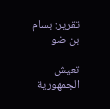تقرير: بسام بن ضو

تعيش الجمهورية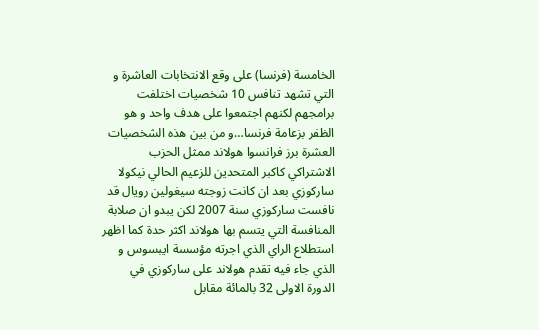الخامسة (فرنسا) على وقع الانتخابات العاشرة و التي تشهد تنافس 10 شخصيات اختلفت برامجهم لكنهم اجتمعوا على هدف واحد و هو الظفر بزعامة فرنسا…و من بين هذه الشخصيات العشرة برز فرانسوا هولاند ممثل الحزب الاشتراكي كاكبر المتحدين للزعيم الحالي نيكولا ساركوزي بعد ان كانت زوجته سيغولين رويال قد نافست ساركوزي سنة 2007 لكن يبدو ان صلابة المنافسة التي يتسم بها هولاند اكثر حدة كما اظهر استطلاع الراي الذي اجرته مؤسسة ايبسوس و الذي جاء فيه تقدم هولاند على ساركوزي في الدورة الاولى 32 بالمائة مقابل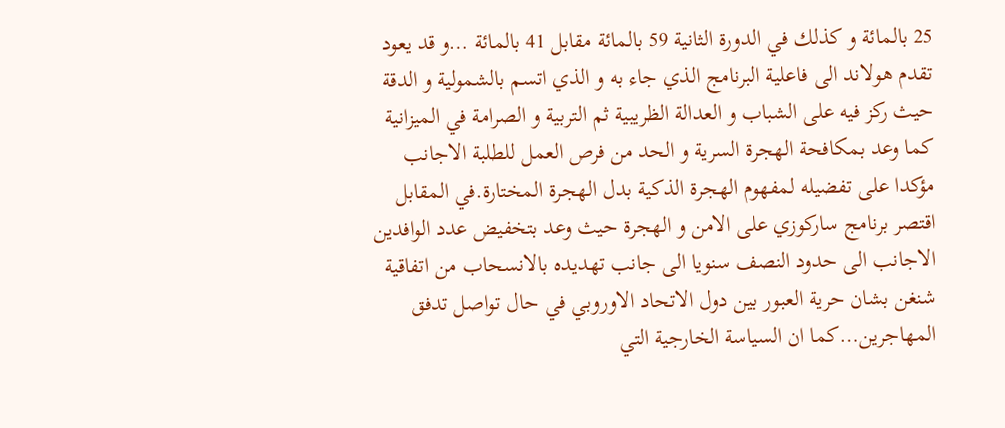25 بالمائة و كذلك في الدورة الثانية 59 بالمائة مقابل 41 بالمائة …و قد يعود تقدم هولاند الى فاعلية البرنامج الذي جاء به و الذي اتسم بالشمولية و الدقة حيث ركز فيه على الشباب و العدالة الظريبية ثم التربية و الصرامة في الميزانية كما وعد بمكافحة الهجرة السرية و الحد من فرص العمل للطلبة الاجانب مؤكدا على تفضيله لمفهوم الهجرة الذكية بدل الهجرة المختارة.في المقابل اقتصر برنامج ساركوزي على الامن و الهجرة حيث وعد بتخفيض عدد الوافدين الاجانب الى حدود النصف سنويا الى جانب تهديده بالانسحاب من اتفاقية شنغن بشان حرية العبور بين دول الاتحاد الاوروبي في حال تواصل تدفق المهاجرين…كما ان السياسة الخارجية التي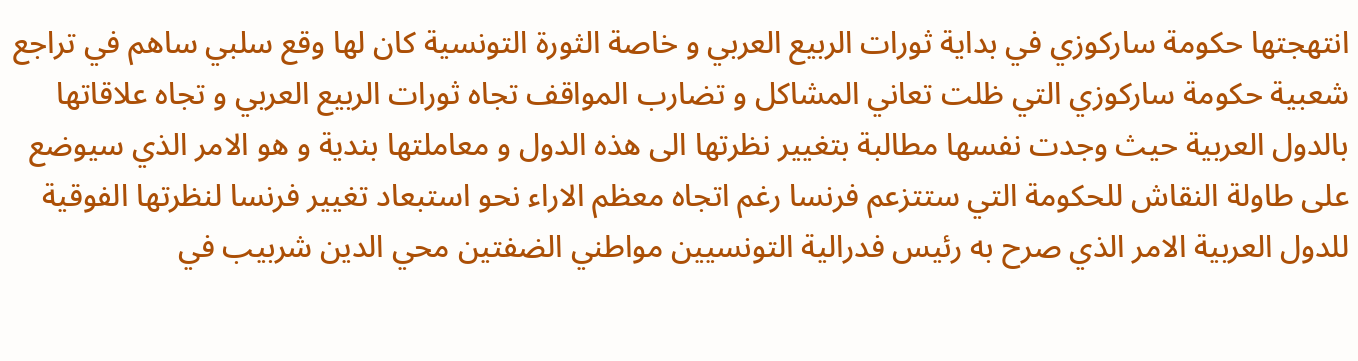انتهجتها حكومة ساركوزي في بداية ثورات الربيع العربي و خاصة الثورة التونسية كان لها وقع سلبي ساهم في تراجع شعبية حكومة ساركوزي التي ظلت تعاني المشاكل و تضارب المواقف تجاه ثورات الربيع العربي و تجاه علاقاتها بالدول العربية حيث وجدت نفسها مطالبة بتغيير نظرتها الى هذه الدول و معاملتها بندية و هو الامر الذي سيوضع على طاولة النقاش للحكومة التي ستتزعم فرنسا رغم اتجاه معظم الاراء نحو استبعاد تغيير فرنسا لنظرتها الفوقية للدول العربية الامر الذي صرح به رئيس فدرالية التونسيين مواطني الضفتين محي الدين شربيب في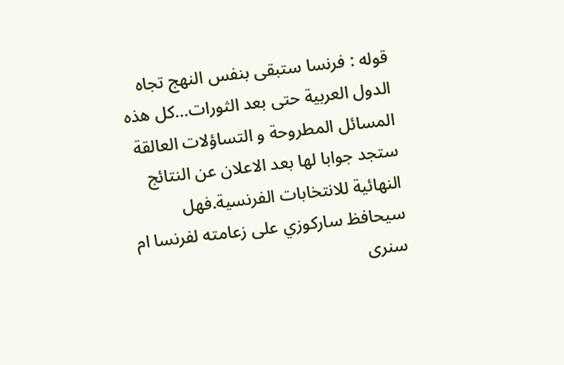قوله : فرنسا ستبقى بنفس النهج تجاه الدول العربية حتى بعد الثورات…كل هذه المسائل المطروحة و التساؤلات العالقة ستجد جوابا لها بعد الاعلان عن النتائج النهائية للانتخابات الفرنسية.فهل سيحافظ ساركوزي على زعامته لفرنسا ام سنرى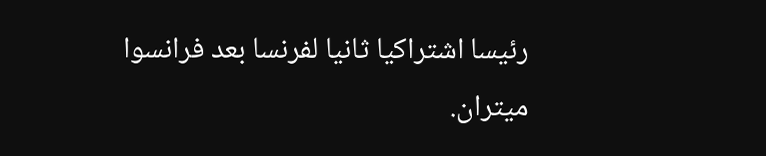رئيسا اشتراكيا ثانيا لفرنسا بعد فرانسوا ميتران.